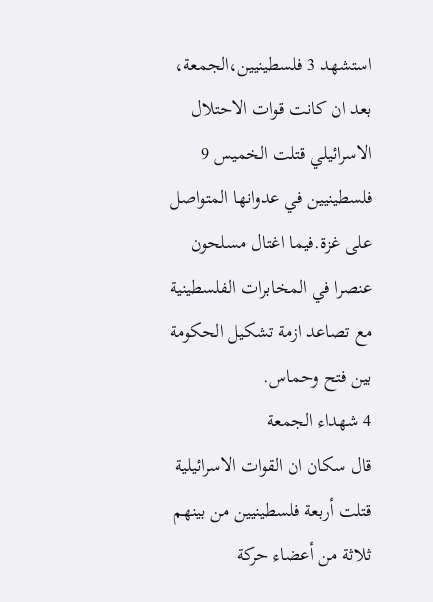استشهد 3 فلسطينيين،الجمعة، بعد ان كانت قوات الاحتلال الاسرائيلي قتلت الخميس 9 فلسطينيين في عدوانها المتواصل على غزة.فيما اغتال مسلحون عنصرا في المخابرات الفلسطينية مع تصاعد ازمة تشكيل الحكومة بين فتح وحماس.
4 شهداء الجمعة
قال سكان ان القوات الاسرائيلية قتلت أربعة فلسطينيين من بينهم ثلاثة من أعضاء حركة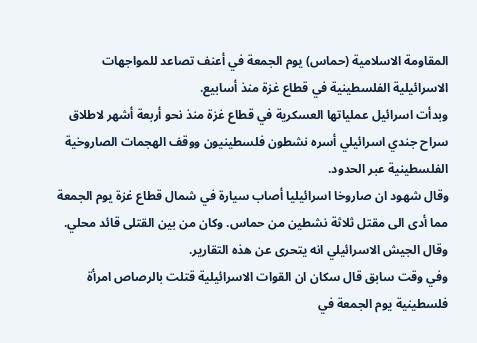المقاومة الاسلامية (حماس) يوم الجمعة في أعنف تصاعد للمواجهات الاسرائيلية الفلسطينية في قطاع غزة منذ أسابيع.
وبدأت اسرائيل عملياتها العسكرية في قطاع غزة منذ نحو أربعة أشهر لاطلاق سراح جندي اسرائيلي أسره نشطون فلسطينيون ووقف الهجمات الصاروخية الفلسطينية عبر الحدود.
وقال شهود ان صاروخا اسرائيليا أصاب سيارة في شمال قطاع غزة يوم الجمعة مما أدى الى مقتل ثلاثة نشطين من حماس. وكان من بين القتلى قائد محلي.
وقال الجيش الاسرائيلي انه يتحرى عن هذه التقارير.
وفي وقت سابق قال سكان ان القوات الاسرائيلية قتلت بالرصاص امرأة فلسطينية يوم الجمعة في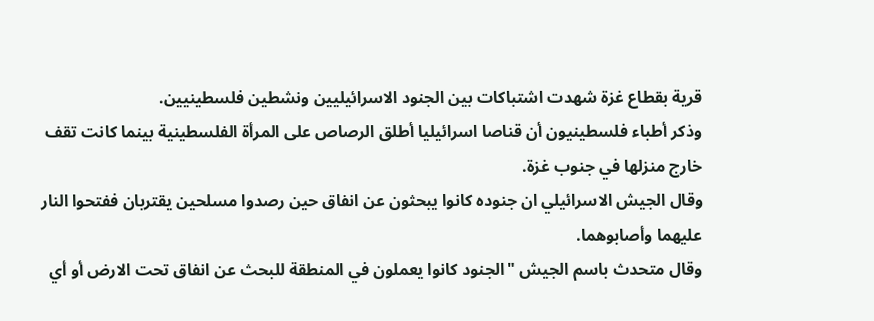قرية بقطاع غزة شهدت اشتباكات بين الجنود الاسرائيليين ونشطين فلسطينيين.
وذكر أطباء فلسطينيون أن قناصا اسرائيليا أطلق الرصاص على المرأة الفلسطينية بينما كانت تقف خارج منزلها في جنوب غزة.
وقال الجيش الاسرائيلي ان جنوده كانوا يبحثون عن انفاق حين رصدوا مسلحين يقتربان ففتحوا النار عليهما وأصابوهما.
وقال متحدث باسم الجيش "الجنود كانوا يعملون في المنطقة للبحث عن انفاق تحت الارض أو أي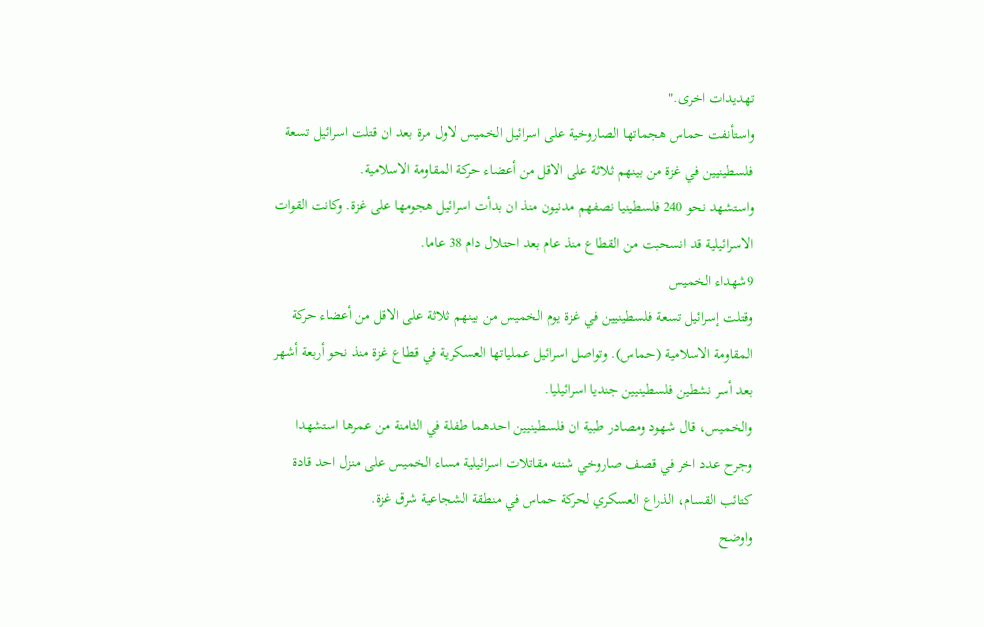تهديدات اخرى."
واستأنفت حماس هجماتها الصاروخية على اسرائيل الخميس لاول مرة بعد ان قتلت اسرائيل تسعة فلسطينيين في غزة من بينهم ثلاثة على الاقل من أعضاء حركة المقاومة الاسلامية.
واستشهد نحو 240 فلسطينيا نصفهم مدنيون منذ ان بدأت اسرائيل هجومها على غزة. وكانت القوات الاسرائيلية قد انسحبت من القطاع منذ عام بعد احتلال دام 38 عاما.
9شهداء الخميس
وقتلت إسرائيل تسعة فلسطينيين في غزة يوم الخميس من بينهم ثلاثة على الاقل من أعضاء حركة المقاومة الاسلامية (حماس). وتواصل اسرائيل عملياتها العسكرية في قطاع غزة منذ نحو أربعة أشهر بعد أسر نشطين فلسطينيين جنديا اسرائيليا.
والخميس، قال شهود ومصادر طبية ان فلسطينيين احدهما طفلة في الثامنة من عمرها استشهدا وجرح عدد اخر في قصف صاروخي شنته مقاتلات اسرائيلية مساء الخميس على منزل احد قادة كتائب القسام، الذراع العسكري لحركة حماس في منطقة الشجاعية شرق غزة.
واوضح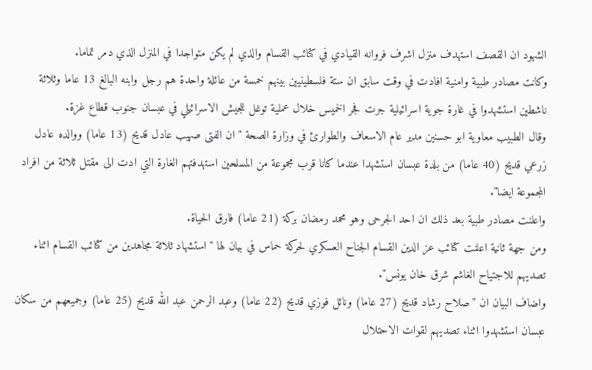الشهود ان القصف استهدف منزل اشرف فروانه القيادي في كتائب القسام والذي لم يكن متواجدا في المنزل الذي دمر تماما.
وكانت مصادر طبية وامنية افادت في وقت سابق ان ستة فلسطينيين بينهم خمسة من عائلة واحدة هم رجل وابنه البالغ 13 عاما وثلاثة ناشطين استشهدوا في غارة جوية اسرائيلية جرت فجر الخميس خلال عملية توغل للجيش الاسرائيلي في عبسان جنوب قطاع غزة.
وقال الطبيب معاوية ابو حسنين مدير عام الاسعاف والطوارئ في وزارة الصحة "ان الفتى صهيب عادل قديح (13 عاما) ووالده عادل زرعي قديح (40 عاما) من بلدة عبسان استشهدا عندما كانا قرب مجموعة من المسلحين استهدفتهم الغارة التي ادت الى مقتل ثلاثة من افراد المجموعة ايضا".
واعلنت مصادر طبية بعد ذلك ان احد الجرحى وهو محمد رمضان بركة (21 عاما) فارق الحياة.
ومن جهة ثانية اعلنت كتائب عز الدين القسام الجناح العسكري لحركة حماس في بيان لها "استشهاد ثلاثة مجاهدين من كتائب القسام اثناء تصديهم للاجتياح الغاشم شرق خان يونس".
واضاف البيان ان "صلاح رشاد قديح (27 عاما) ونائل فوزي قديح (22 عاما) وعبد الرحمن عبد الله قديح (25 عاما) وجميعهم من سكان عبسان استشهدوا اثناء تصديهم لقوات الاحتلال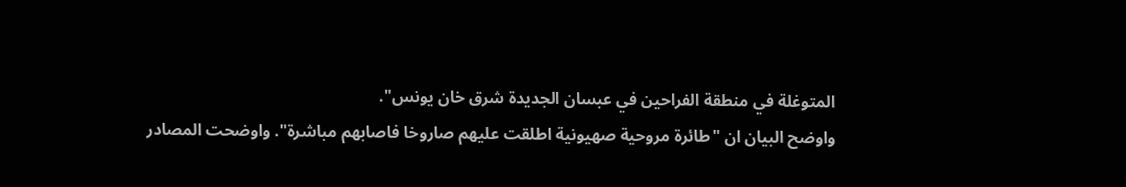المتوغلة في منطقة الفراحين في عبسان الجديدة شرق خان يونس".
واوضح البيان ان "طائرة مروحية صهيونية اطلقت عليهم صاروخا فاصابهم مباشرة". واوضحت المصادر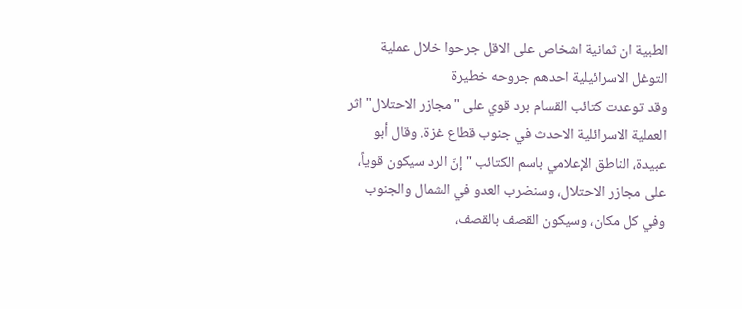الطبية ان ثمانية اشخاص على الاقل جرحوا خلال عملية التوغل الاسرائيلية احدهم جروحه خطيرة
وقد توعدت كتائب القسام برد قوي على "مجازر الاحتلال" اثر العملية الاسرائلية الاحدث في جنوب قطاع غزة. وقال أبو عبيدة، الناطق الإعلامي باسم الكتائب "إنّ الرد سيكون قوياً، على مجازر الاحتلال، وسنضرب العدو في الشمال والجنوب وفي كل مكان، وسيكون القصف بالقصف،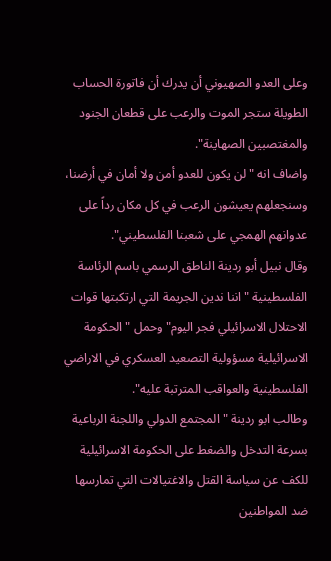وعلى العدو الصهيوني أن يدرك أن فاتورة الحساب الطويلة ستجر الموت والرعب على قطعان الجنود والمغتصبين الصهاينة".
واضاف انه "لن يكون للعدو أمن ولا أمان في أرضنا، وسنجعلهم يعيشون الرعب في كل مكان رداً على عدوانهم الهمجي على شعبنا الفلسطيني".
وقال نبيل أبو ردينة الناطق الرسمي باسم الرئاسة الفلسطينية "اننا ندين الجريمة التي ارتكبتها قوات الاحتلال الاسرائيلي فجر اليوم" وحمل "الحكومة الاسرائيلية مسؤولية التصعيد العسكري في الاراضي الفلسطينية والعواقب المترتبة عليه".
وطالب ابو ردينة "المجتمع الدولي واللجنة الرباعية بسرعة التدخل والضغط على الحكومة الاسرائيلية للكف عن سياسة القتل والاغتيالات التي تمارسها ضد المواطنين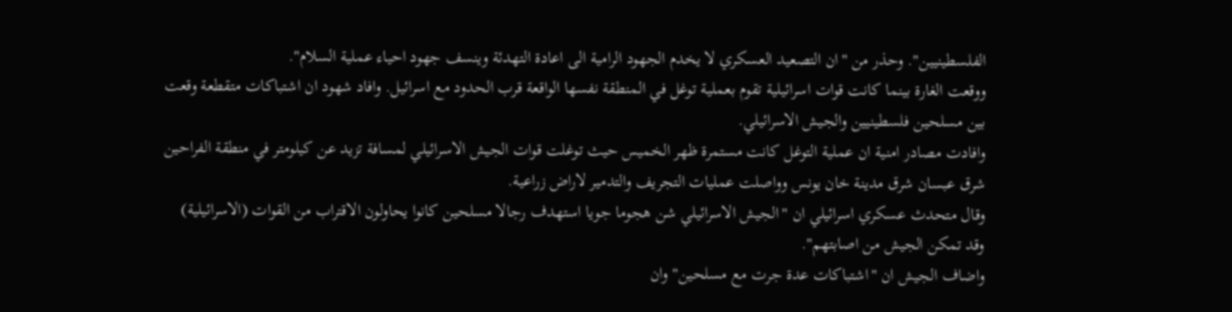الفلسطينيين". وحذر من "ان التصعيد العسكري لا يخدم الجهود الرامية الى اعادة التهدئة وينسف جهود احياء عملية السلام".
ووقعت الغارة بينما كانت قوات اسرائيلية تقوم بعملية توغل في المنطقة نفسها الواقعة قرب الحدود مع اسرائيل. وافاد شهود ان اشتباكات متقطعة وقعت بين مسلحين فلسطينيين والجيش الاسرائيلي.
وافادت مصادر امنية ان عملية التوغل كانت مستمرة ظهر الخميس حيث توغلت قوات الجيش الاسرائيلي لمسافة تزيد عن كيلومتر في منطقة الفراحين شرق عبسان شرق مدينة خان يونس وواصلت عمليات التجريف والتدمير لاراض زراعية.
وقال متحدث عسكري اسرائيلي ان "الجيش الاسرائيلي شن هجوما جويا استهدف رجالا مسلحين كانوا يحاولون الاقتراب من القوات (الاسرائيلية) وقد تمكن الجيش من اصابتهم".
واضاف الجيش ان "اشتباكات عدة جرت مع مسلحين" وان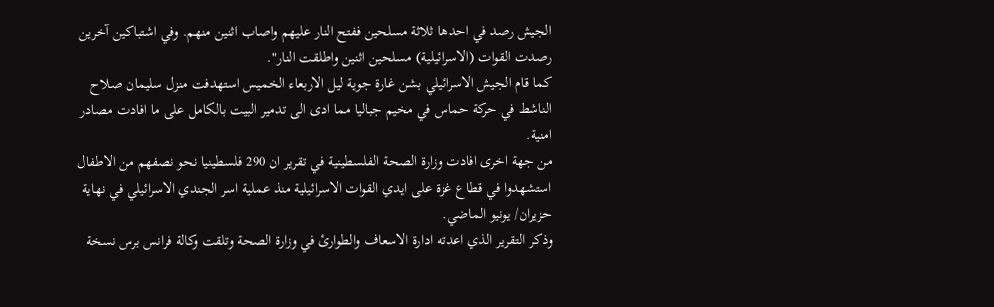الجيش رصد في احدها ثلاثة مسلحين ففتح النار عليهم واصاب اثنين منهم. وفي اشتباكين آخرين رصدت القوات (الاسرائيلية) مسلحين اثنين واطلقت النار".
كما قام الجيش الاسرائيلي بشن غارة جوية ليل الاربعاء الخميس استهدفت منزل سليمان صلاح الناشط في حركة حماس في مخيم جباليا مما ادى الى تدمير البيت بالكامل على ما افادت مصادر امنية.
من جهة اخرى افادت وزارة الصحة الفلسطينية في تقرير ان 290 فلسطينيا نحو نصفهم من الاطفال استشهدوا في قطاع غزة على ايدي القوات الاسرائيلية منذ عملية اسر الجندي الاسرائيلي في نهاية حزيران/ يونيو الماضي.
وذكر التقرير الذي اعدته ادارة الاسعاف والطوارئ في وزارة الصحة وتلقت وكالة فرانس برس نسخة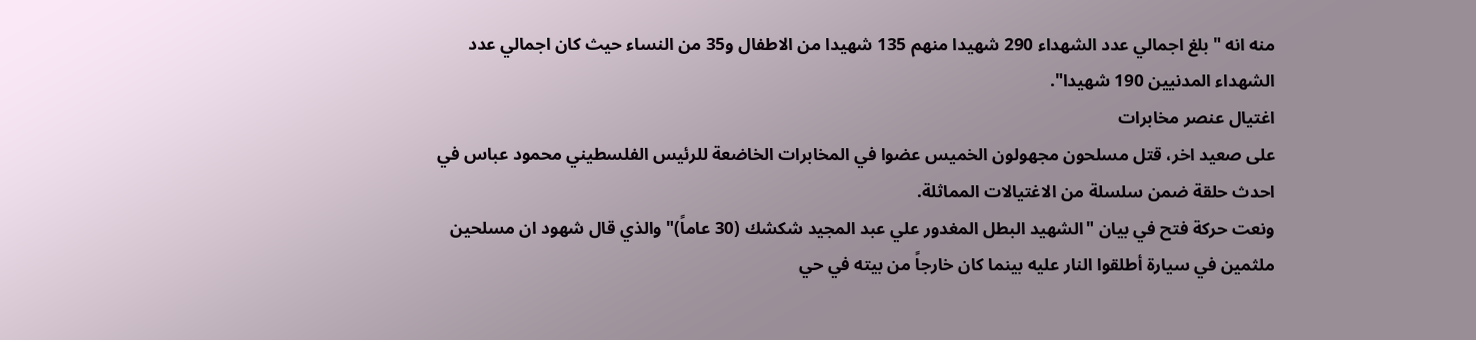منه انه "بلغ اجمالي عدد الشهداء 290 شهيدا منهم 135 شهيدا من الاطفال و35 من النساء حيث كان اجمالي عدد الشهداء المدنيين 190 شهيدا".
اغتيال عنصر مخابرات
على صعيد اخر، قتل مسلحون مجهولون الخميس عضوا في المخابرات الخاضعة للرئيس الفلسطيني محمود عباس في احدث حلقة ضمن سلسلة من الاغتيالات المماثلة.
ونعت حركة فتح في بيان "الشهيد البطل المغدور علي عبد المجيد شكشك (30 عاماً)" والذي قال شهود ان مسلحين ملثمين في سيارة أطلقوا النار عليه بينما كان خارجاً من بيته في حي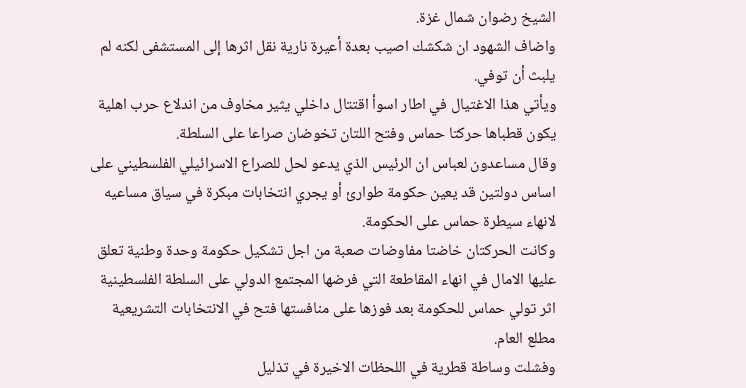الشيخ رضوان شمال غزة.
واضاف الشهود ان شكشك اصيب بعدة أعيرة نارية نقل اثرها إلى المستشفى لكنه لم يلبث أن توفي.
ويأتي هذا الاغتيال في اطار اسوأ اقتتال داخلي يثير مخاوف من اندلاع حرب اهلية يكون قطباها حركتا حماس وفتح اللتان تخوضان صراعا على السلطة.
وقال مساعدون لعباس ان الرئيس الذي يدعو لحل للصراع الاسرائيلي الفلسطيني على اساس دولتين قد يعين حكومة طوارئ أو يجري انتخابات مبكرة في سياق مساعيه لانهاء سيطرة حماس على الحكومة.
وكانت الحركتان خاضتا مفاوضات صعبة من اجل تشكيل حكومة وحدة وطنية تعلق عليها الامال في انهاء المقاطعة التي فرضها المجتمع الدولي على السلطة الفلسطينية اثر تولي حماس للحكومة بعد فوزها على منافستها فتح في الانتخابات التشريعية مطلع العام.
وفشلت وساطة قطرية في اللحظات الاخيرة في تذليل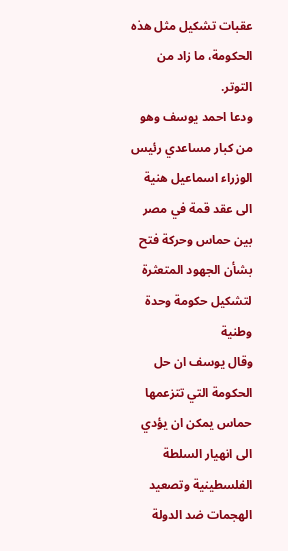عقبات تشكيل مثل هذه الحكومة، ما زاد من التوتر.
ودعا احمد يوسف وهو من كبار مساعدي رئيس الوزراء اسماعيل هنية الى عقد قمة في مصر بين حماس وحركة فتح بشأن الجهود المتعثرة لتشكيل حكومة وحدة وطنية
وقال يوسف ان حل الحكومة التي تتزعمها حماس يمكن ان يؤدي الى انهيار السلطة الفلسطينية وتصعيد الهجمات ضد الدولة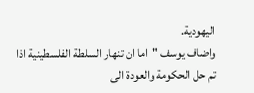اليهودية.
واضاف يوسف "اما ان تنهار السلطة الفلسطينية اذا تم حل الحكومة والعودة الى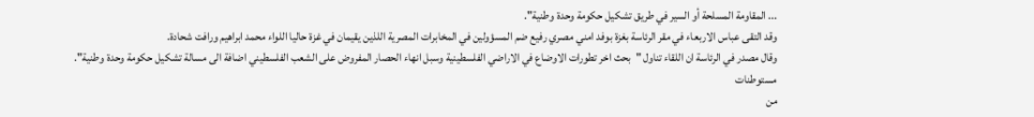... المقاومة المسلحة أو السير في طريق تشكيل حكومة وحدة وطنية".
وقد التقى عباس الاربعاء في مقر الرئاسة بغزة بوفد امني مصري رفيع ضم المسؤولين في المخابرات المصرية اللذين يقيمان في غزة حاليا اللواء محمد ابراهيم ورافت شحادة.
وقال مصدر في الرئاسة ان اللقاء تناول "بحث اخر تطورات الاوضاع في الاراضي الفلسطينية وسبل انهاء الحصار المفروض على الشعب الفلسطيني اضافة الى مسالة تشكيل حكومة وحدة وطنية".
مستوطنات
من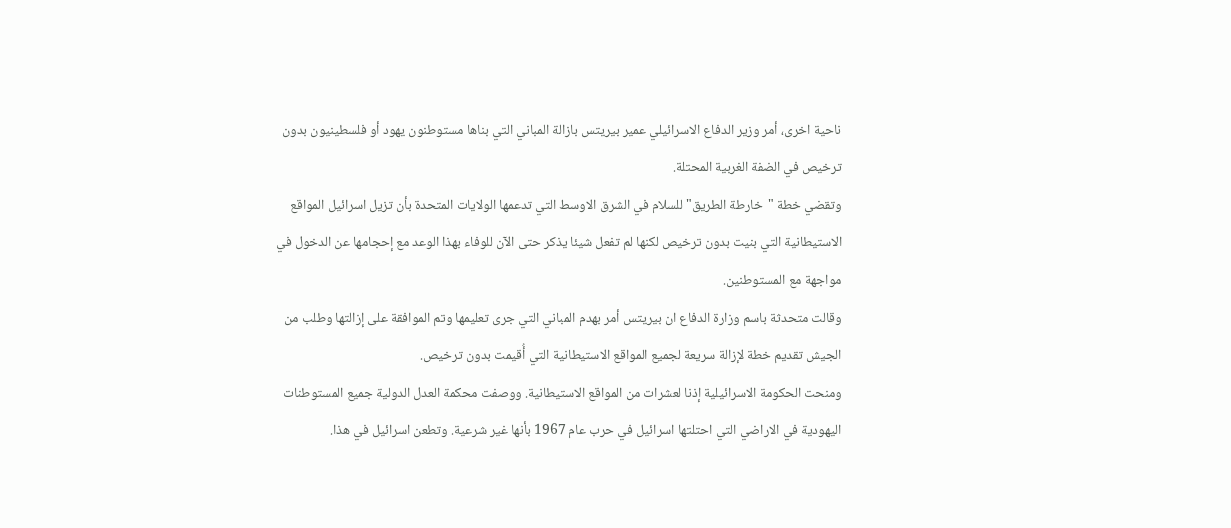ناحية اخرى، أمر وزير الدفاع الاسرائيلي عمير بيريتس بازالة المباني التي بناها مستوطنون يهود أو فلسطينيون بدون ترخيص في الضفة الغربية المحتلة.
وتقضي خطة "خارطة الطريق" للسلام في الشرق الاوسط التي تدعمها الولايات المتحدة بأن تزيل اسرائيل المواقع الاستيطانية التي بنيت بدون ترخيص لكنها لم تفعل شيئا يذكر حتى الآن للوفاء بهذا الوعد مع إحجامها عن الدخول في مواجهة مع المستوطنين.
وقالت متحدثة باسم وزارة الدفاع ان بيريتس أمر بهدم المباني التي جرى تعليمها وتم الموافقة على إزالتها وطلب من الجيش تقديم خطة لإزالة سريعة لجميع المواقع الاستيطانية التي أُقيمت بدون ترخيص.
ومنحت الحكومة الاسرائيلية إذنا لعشرات من المواقع الاستيطانية. ووصفت محكمة العدل الدولية جميع المستوطنات اليهودية في الاراضي التي احتلتها اسرائيل في حرب عام 1967 بأنها غير شرعية. وتطعن اسرائيل في هذا.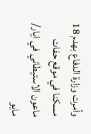وأمرت وزارة الدفاع بهدم 18 مسكنا في موقع حفات ماعون الاستيطاني في ايار/ مايو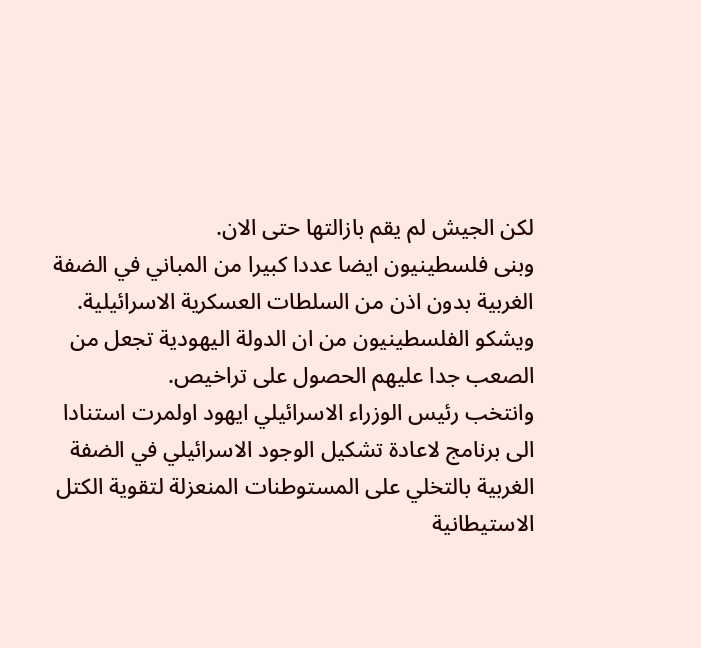لكن الجيش لم يقم بازالتها حتى الان.
وبنى فلسطينيون ايضا عددا كبيرا من المباني في الضفة الغربية بدون اذن من السلطات العسكرية الاسرائيلية. ويشكو الفلسطينيون من ان الدولة اليهودية تجعل من الصعب جدا عليهم الحصول على تراخيص.
وانتخب رئيس الوزراء الاسرائيلي ايهود اولمرت استنادا الى برنامج لاعادة تشكيل الوجود الاسرائيلي في الضفة الغربية بالتخلي على المستوطنات المنعزلة لتقوية الكتل الاستيطانية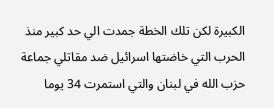الكبيرة لكن تلك الخطة جمدت الي حد كبير منذ الحرب التي خاضتها اسرائيل ضد مقاتلي جماعة حزب الله في لبنان والتي استمرت 34 يوما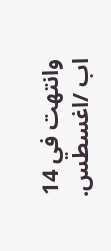وانتهت في 14 اب /اغسطس.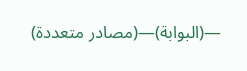—(البوابة)—(مصادر متعددة)